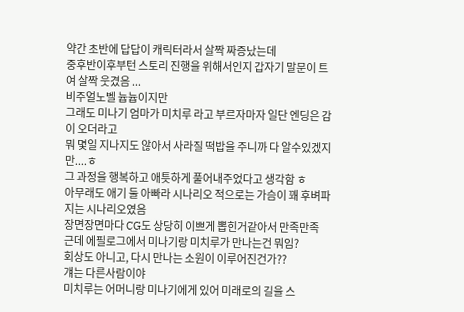약간 초반에 답답이 캐릭터라서 살짝 짜증났는데
중후반이후부턴 스토리 진행을 위해서인지 갑자기 말문이 트여 살짝 웃겼음 ...
비주얼노벨 늅늅이지만
그래도 미나기 엄마가 미치루 라고 부르자마자 일단 엔딩은 감이 오더라고
뭐 몇일 지나지도 않아서 사라질 떡밥을 주니까 다 알수있겠지만....ㅎ
그 과정을 행복하고 애틋하게 풀어내주었다고 생각함 ㅎ
아무래도 애기 둘 아빠라 시나리오 적으로는 가슴이 꽤 후벼파지는 시나리오였음
장면장면마다 CG도 상당히 이쁘게 뽑힌거같아서 만족만족
근데 에필로그에서 미나기랑 미치루가 만나는건 뭐임?
회상도 아니고, 다시 만나는 소원이 이루어진건가??
걔는 다른사람이야
미치루는 어머니랑 미나기에게 있어 미래로의 길을 스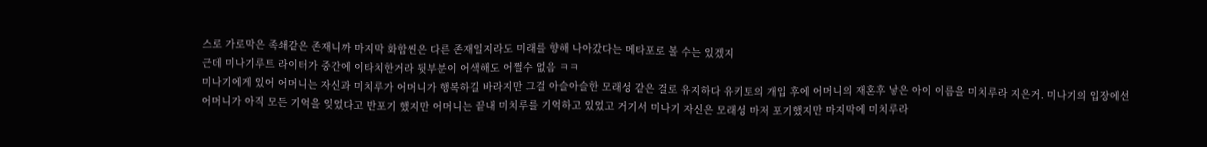스로 가로막은 족쇄같은 존재니까 마지막 화합씬은 다른 존재일지라도 미래를 향해 나아갔다는 메타포로 볼 수는 있겠지
근데 미나기루트 라이터가 중간에 이타치한거라 뒷부분이 어색해도 어쩔수 없음 ㅋㅋ
미나기에게 있어 어머니는 자신과 미치루가 어머니가 행복하길 바라지만 그걸 아슬아슬한 모래성 같은 걸로 유지하다 유키토의 개입 후에 어머니의 재혼후 낳은 아이 이름을 미치루라 지은거. 미나기의 입장에선 어머니가 아직 모든 기억을 잊었다고 반포기 했지만 어머니는 끝내 미치루를 기억하고 있었고 거기서 미나기 자신은 모래성 마저 포기했지만 마지막에 미치루라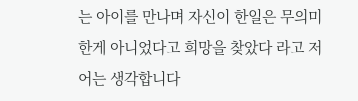는 아이를 만나며 자신이 한일은 무의미한게 아니었다고 희망을 찾았다 라고 저어는 생각합니다